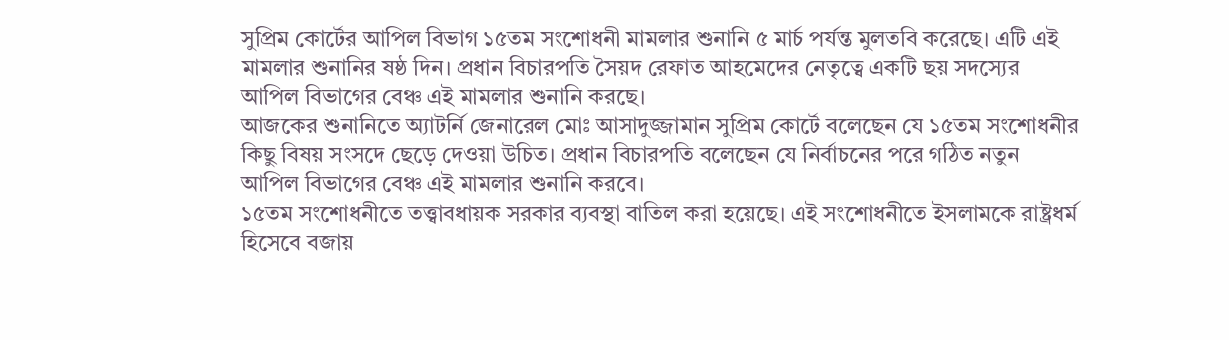সুপ্রিম কোর্টের আপিল বিভাগ ১৫তম সংশোধনী মামলার শুনানি ৫ মার্চ পর্যন্ত মুলতবি করেছে। এটি এই মামলার শুনানির ষষ্ঠ দিন। প্রধান বিচারপতি সৈয়দ রেফাত আহমেদের নেতৃত্বে একটি ছয় সদস্যের আপিল বিভাগের বেঞ্চ এই মামলার শুনানি করছে।
আজকের শুনানিতে অ্যাটর্নি জেনারেল মোঃ আসাদুজ্জামান সুপ্রিম কোর্টে বলেছেন যে ১৫তম সংশোধনীর কিছু বিষয় সংসদে ছেড়ে দেওয়া উচিত। প্রধান বিচারপতি বলেছেন যে নির্বাচনের পরে গঠিত নতুন আপিল বিভাগের বেঞ্চ এই মামলার শুনানি করবে।
১৫তম সংশোধনীতে তত্ত্বাবধায়ক সরকার ব্যবস্থা বাতিল করা হয়েছে। এই সংশোধনীতে ইসলামকে রাষ্ট্রধর্ম হিসেবে বজায়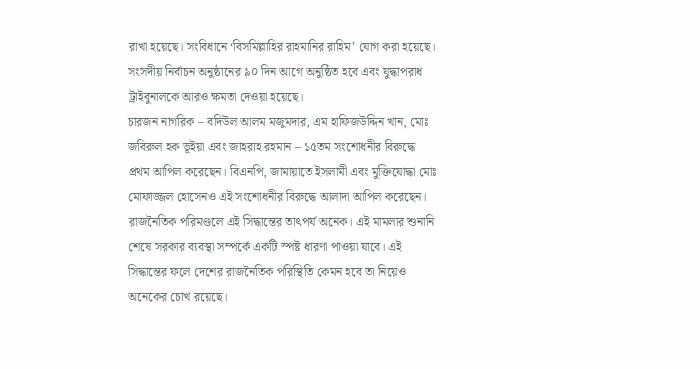রাখা হয়েছে। সংবিধানে ‘বিসমিল্লাহির রাহমানির রাহিম’ যোগ করা হয়েছে। সংসদীয় নির্বাচন অনুষ্ঠানের ৯০ দিন আগে অনুষ্ঠিত হবে এবং যুদ্ধাপরাধ ট্রাইবুনালকে আরও ক্ষমতা দেওয়া হয়েছে।
চারজন নাগরিক – বদিউল আলম মজুমদার, এম হাফিজউদ্দিন খান, মোঃ জবিরুল হক ভূইয়া এবং জাহরাহ রহমান – ১৫তম সংশোধনীর বিরুদ্ধে প্রথম আপিল করেছেন। বিএনপি, জামায়াতে ইসলামী এবং মুক্তিযোদ্ধা মোঃ মোফাজ্জল হোসেনও এই সংশোধনীর বিরুদ্ধে আলাদা আপিল করেছেন।
রাজনৈতিক পরিমণ্ডলে এই সিদ্ধান্তের তাৎপর্য অনেক। এই মামলার শুনানি শেষে সরকার ব্যবস্থা সম্পর্কে একটি স্পষ্ট ধারণা পাওয়া যাবে। এই সিদ্ধান্তের ফলে দেশের রাজনৈতিক পরিস্থিতি কেমন হবে তা নিয়েও অনেকের চোখ রয়েছে।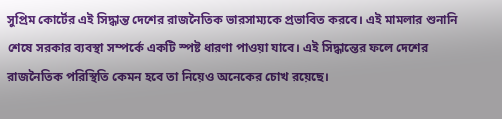সুপ্রিম কোর্টের এই সিদ্ধান্ত দেশের রাজনৈতিক ভারসাম্যকে প্রভাবিত করবে। এই মামলার শুনানি শেষে সরকার ব্যবস্থা সম্পর্কে একটি স্পষ্ট ধারণা পাওয়া যাবে। এই সিদ্ধান্তের ফলে দেশের রাজনৈতিক পরিস্থিতি কেমন হবে তা নিয়েও অনেকের চোখ রয়েছে।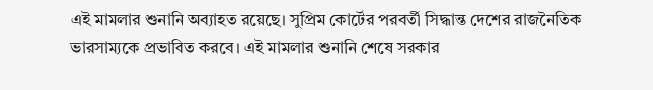এই মামলার শুনানি অব্যাহত রয়েছে। সুপ্রিম কোর্টের পরবর্তী সিদ্ধান্ত দেশের রাজনৈতিক ভারসাম্যকে প্রভাবিত করবে। এই মামলার শুনানি শেষে সরকার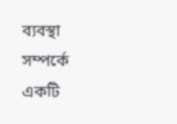ব্যবস্থা সম্পর্কে একটি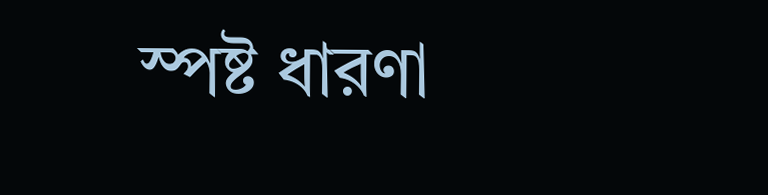স্পষ্ট ধারণা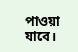পাওয়া যাবে।